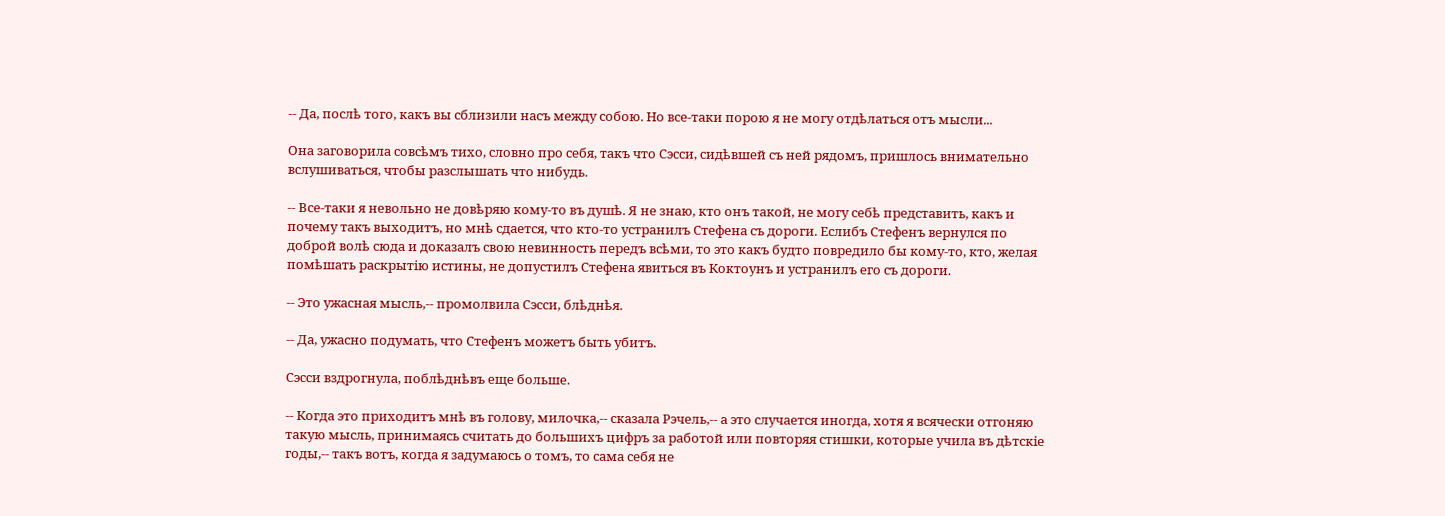-- Да, послѣ того, какъ вы сблизили насъ между собою. Но все-таки порою я не могу отдѣлаться отъ мысли...

Она заговорила совсѣмъ тихо, словно про себя, такъ что Сэсси, сидѣвшей съ ней рядомъ, пришлось внимательно вслушиваться, чтобы разслышать что нибудь.

-- Все-таки я невольно не довѣряю кому-то въ душѣ. Я не знаю, кто онъ такой, не могу себѣ представить, какъ и почему такъ выходитъ, но мнѣ сдается, что кто-то устранилъ Стефена съ дороги. Еслибъ Стефенъ вернулся по доброй волѣ сюда и доказалъ свою невинность передъ всѣми, то это какъ будто повредило бы кому-то, кто, желая помѣшать раскрытію истины, не допустилъ Стефена явиться въ Коктоунъ и устранилъ его съ дороги.

-- Это ужасная мысль,-- промолвила Сэсси, блѣднѣя.

-- Да, ужасно подумать, что Стефенъ можетъ быть убитъ.

Сэсси вздрогнула, поблѣднѣвъ еще больше.

-- Когда это приходитъ мнѣ въ голову, милочка,-- сказала Рэчель,-- а это случается иногда, хотя я всячески отгоняю такую мысль, принимаясь считать до большихъ цифръ за работой или повторяя стишки, которые учила въ дѣтскіе годы,-- такъ вотъ, когда я задумаюсь о томъ, то сама себя не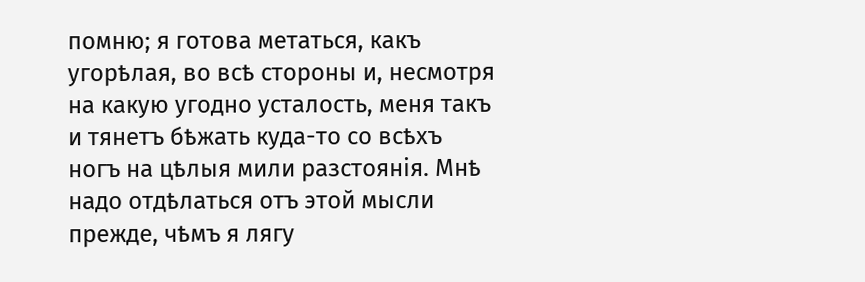помню; я готова метаться, какъ угорѣлая, во всѣ стороны и, несмотря на какую угодно усталость, меня такъ и тянетъ бѣжать куда-то со всѣхъ ногъ на цѣлыя мили разстоянія. Мнѣ надо отдѣлаться отъ этой мысли прежде, чѣмъ я лягу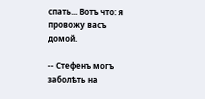спать... Вотъ что: я провожу васъ домой.

-- Стефенъ могъ заболѣть на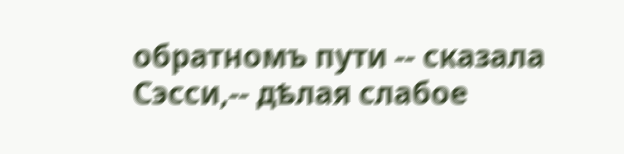обратномъ пути -- сказала Сэсси,-- дѣлая слабое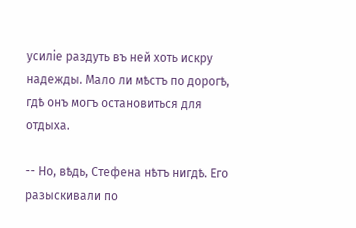усиліе раздуть въ ней хоть искру надежды. Мало ли мѣстъ по дорогѣ, гдѣ онъ могъ остановиться для отдыха.

-- Но, вѣдь, Стефена нѣтъ нигдѣ. Его разыскивали по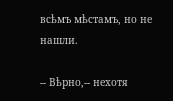всѣмъ мѣстамъ, но не нашли.

-- Вѣрно,-- нехотя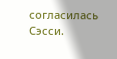согласилась Сэсси.